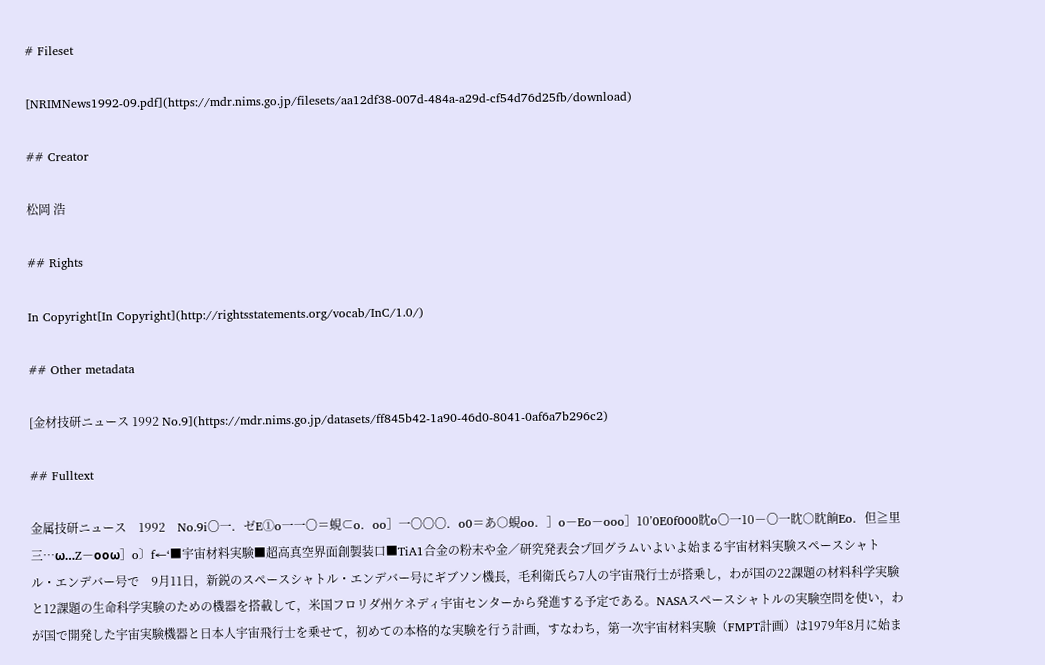# Fileset

[NRIMNews1992-09.pdf](https://mdr.nims.go.jp/filesets/aa12df38-007d-484a-a29d-cf54d76d25fb/download)

## Creator

松岡 浩

## Rights

In Copyright[In Copyright](http://rightsstatements.org/vocab/InC/1.0/)

## Other metadata

[金材技研ニュース 1992 No.9](https://mdr.nims.go.jp/datasets/ff845b42-1a90-46d0-8041-0af6a7b296c2)

## Fulltext

金属技研ニュース　1992　No.9i〇一．ゼE①o一一〇＝蜆⊂o．oo］一〇〇〇．o0＝あ○蜆oo．］o－Eo－ooo］10’0E0f000眈o〇一10－〇一眈○眈餉Eo．但≧里三…ω…Z－ooω］o〕f←‘■宇宙材料実験■超高真空界面創製装口■TiA1合金の粉末や金／研究発表会プ回グラムいよいよ始まる宇宙材料実験スペースシャトル・エンデバー号で　9月11日，新鋭のスペースシャトル・エンデバー号にギブソン機長，毛利衛氏ら7人の宇宙飛行士が搭乗し，わが国の22課題の材料科学実験と12課題の生命科学実験のための機器を搭載して，米国フロリダ州ケネディ宇宙センターから発進する予定である。NASAスペースシャトルの実験空問を使い，わが国で開発した宇宙実験機器と日本人宇宙飛行士を乗せて，初めての本格的な実験を行う計画，すなわち，第一次宇宙材料実験（FMPT計画）は1979年8月に始ま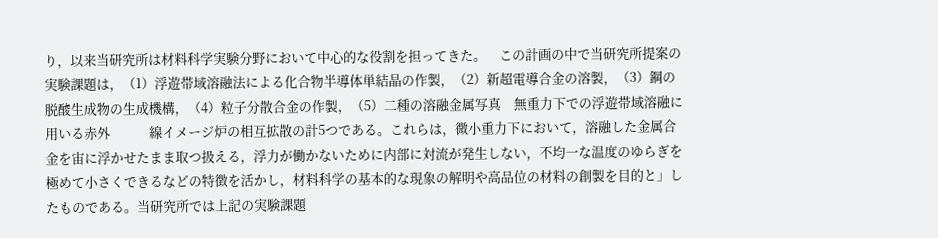り，以来当研究所は材料科学実験分野において中心的な役割を担ってきた。　この計画の中で当研究所提案の実験課題は，（1）浮遊帯域溶融法による化合物半導体単結晶の作製，（2）新超電導合金の溶製，（3）鋼の脱酸生成物の生成機構，（4）粒子分散合金の作製，（5）二種の溶融金属写真　無重力下での浮遊帯域溶融に用いる赤外　　　線イメージ炉の相互拡散の計5つである。これらは，微小重力下において，溶融した金属合金を宙に浮かせたまま取つ扱える，浮力が働かないために内部に対流が発生しない，不均一な温度のゆらぎを極めて小さくできるなどの特徴を活かし，材料科学の基本的な現象の解明や高品位の材料の創製を目的と」したものである。当研究所では上記の実験課題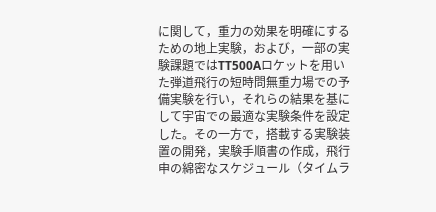に関して，重力の効果を明確にするための地上実験，および，一部の実験課題ではTT500Aロケットを用いた弾道飛行の短時問無重力場での予備実験を行い，それらの結果を基にして宇宙での最適な実験条件を設定した。その一方で，搭載する実験装置の開発，実験手順書の作成，飛行申の綿密なスケジュール（タイムラ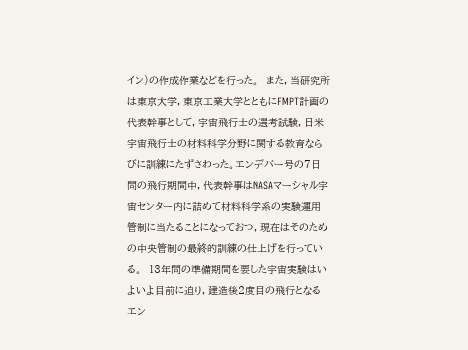イン）の作成作業などを行った。　また，当研究所は東京大学，東京工業大学とともにFMPT計画の代表幹事として，宇宙飛行士の選考試験，日米宇宙飛行士の材料科学分野に関する教育ならびに訓練にたずさわった。エンデバー号の7日問の飛行期間中，代表幹事はNASAマーシャル宇宙センター内に詰めて材料科学系の実験運用管制に当たることになっておつ，現在はそのための中央管制の最終的訓練の仕上げを行っている。　13年問の準備期間を要した宇宙実験はいよいよ目前に迫り，建造後2度目の飛行となるエン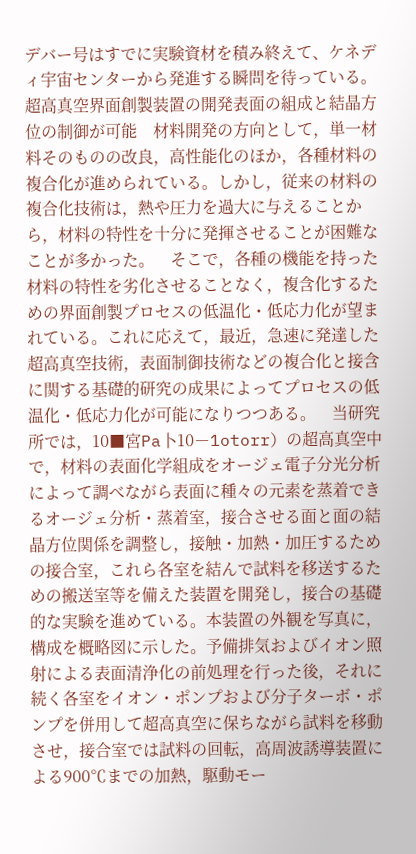デバー号はすでに実験資材を積み終えて、ケネディ宇宙センターから発進する瞬問を待っている。超高真空界面創製装置の開発表面の組成と結晶方位の制御が可能　材料開発の方向として，単一材料そのものの改良，高性能化のほか，各種材料の複合化が進められている。しかし，従来の材料の複合化技術は，熱や圧力を過大に与えることから，材料の特性を十分に発揮させることが困難なことが多かった。　そこで，各種の機能を持った材料の特性を劣化させることなく，複含化するための界面創製プロセスの低温化・低応力化が望まれている。これに応えて，最近，急速に発達した超高真空技術，表面制御技術などの複合化と接含に関する基礎的研究の成果によってプロセスの低温化・低応力化が可能になりつつある。　当研究所では，10■宮Pa卜10－1otorr）の超高真空中で，材料の表面化学組成をオージェ電子分光分析によって調べながら表面に種々の元素を蒸着できるオージェ分析・蒸着室，接合させる面と面の結晶方位関係を調整し，接触・加熱・加圧するための接合室，これら各室を結んで試料を移送するための搬送室等を備えた装置を開発し，接合の基礎的な実験を進めている。本装置の外観を写真に，構成を概略図に示した。予備排気およびイオン照射による表面清浄化の前処理を行った後，それに続く各室をイオン・ポンプおよび分子ターボ・ポンプを併用して超高真空に保ちながら試料を移動させ，接合室では試料の回転，高周波誘導装置による900℃までの加熱，駆動モー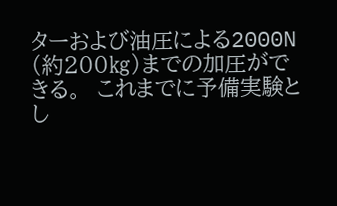ターおよび油圧による2000N（約200㎏）までの加圧ができる。　これまでに予備実験とし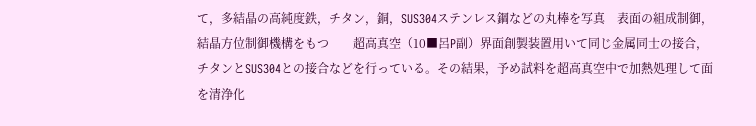て，多結晶の高純度鉄，チタン，銅，SUS304ステンレス鋼などの丸棒を写真　表面の組成制御，結晶方位制御機構をもつ　　超高真空（10■呂P副）界面創製装置用いて同じ金属同士の接合，チタンとSUS304との接合などを行っている。その結果，予め試料を超高真空中で加熱処理して面を清浄化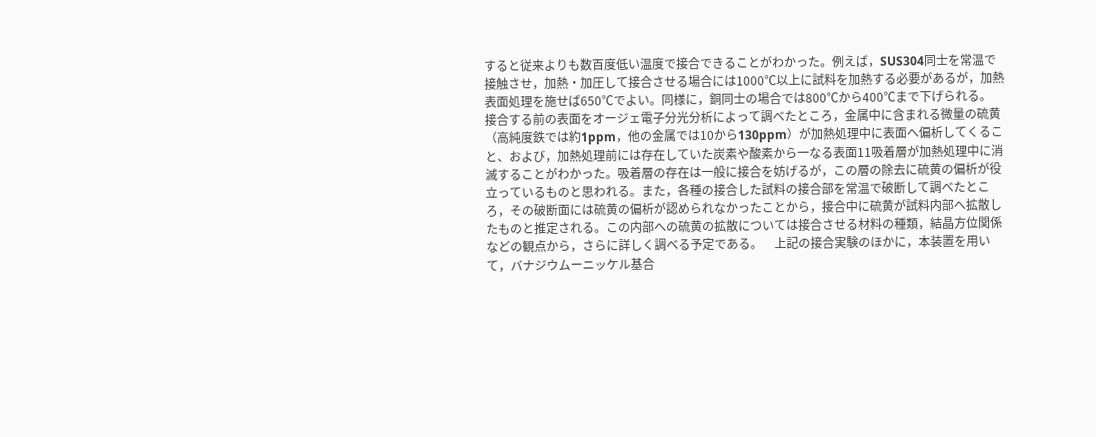すると従来よりも数百度低い温度で接合できることがわかった。例えば，SUS304同士を常温で接触させ，加熱・加圧して接合させる場合には1000℃以上に試料を加熱する必要があるが，加熱表面処理を施せば650℃でよい。同様に，銅同士の場合では800℃から400℃まで下げられる。　接合する前の表面をオージェ電子分光分析によって調べたところ，金属中に含まれる微量の硫黄（高純度鉄では約1ppm，他の金属では10から130ppm）が加熱処理中に表面へ偏析してくること、および，加熱処理前には存在していた炭素や酸素から一なる表面11吸着層が加熱処理中に消滅することがわかった。吸着層の存在は一般に接合を妨げるが，この層の除去に硫黄の偏析が役立っているものと思われる。また，各種の接合した試料の接合部を常温で破断して調べたところ，その破断面には硫黄の偏析が認められなかったことから，接合中に硫黄が試料内部へ拡散したものと推定される。この内部への硫黄の拡散については接合させる材料の種類，結晶方位関係などの観点から，さらに詳しく調べる予定である。　上記の接合実験のほかに，本装置を用いて，バナジウムーニッケル基合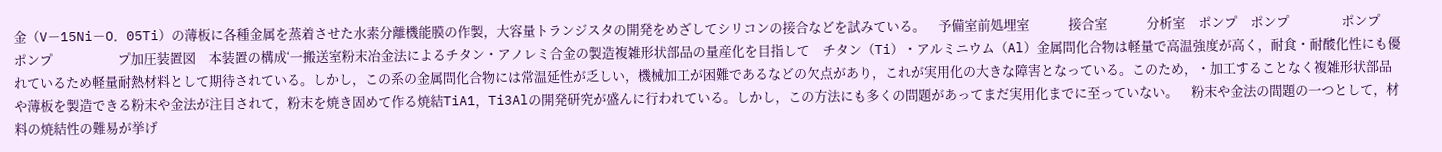金（V－15Ni－O．05Ti）の薄板に各種金属を蒸着させた水素分離機能膜の作製，大容量トランジスタの開発をめざしてシリコンの接合などを試みている。　予備室前処埋室　　　接合室　　　分析室　ポンプ　ポンプ　　　　ポンプ　　　　　　ポンプ　　　　　プ加圧装置図　本装置の構成‘一搬送室粉末冶金法によるチタン・アノレミ合金の製造複雑形状部品の量産化を目指して　チタン（Ti）・アルミニウム（Al）金属問化合物は軽量で高温強度が高く，耐食・耐酸化性にも優れているため軽量耐熱材料として期待されている。しかし，この系の金属問化合物には常温延性が乏しい，機械加工が困難であるなどの欠点があり，これが実用化の大きな障害となっている。このため，・加工することなく複雑形状部品や薄板を製造できる粉末や金法が注目されて，粉末を焼き固めて作る焼結TiA1，Ti3Alの開発研究が盛んに行われている。しかし，この方法にも多くの問題があってまだ実用化までに至っていない。　粉末や金法の間題の一つとして，材料の焼結性の難易が挙げ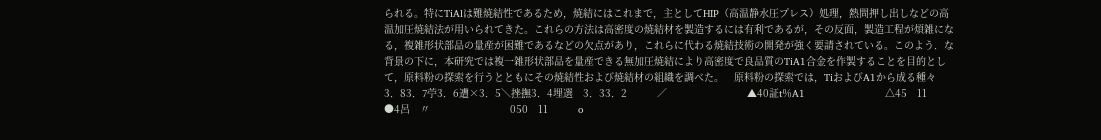られる。特にTiAlは難焼結性であるため，焼結にはこれまで，主としてHIP（高温静水圧プレス）処理，熱問押し出しなどの高温加圧焼結法が用いられてきた。これらの方法は高密度の焼結材を製造するには有利であるが，その反面，製造工程が煩雑になる，複雑形状部品の量産が困難であるなどの欠点があり，これらに代わる焼結技術の開発が強く要請されている。このよう．な背景の下に，本研究では複一雑形状部品を量産できる無加圧焼結により高密度で良品質のTiA1合金を作製することを目的として，原料粉の探索を行うとともにその焼結性および焼結材の組織を調べた。　原料粉の探索では，TiおよびA1から成る種々　　　　3．83．7苧3．6遭×3．5＼挫撫3．4埋選　3．33．2　　　／　　　　　　　　▲40証t％A1　　　　　　　　△45　11　　　　　　　　●4呂　〃　　　　　　　　050　11　　　o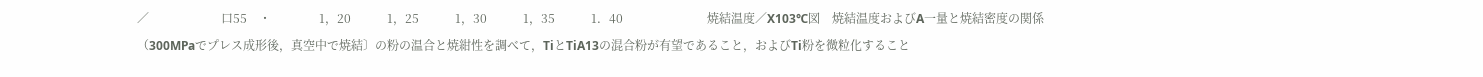／　　　　　　口55　・　　　　1，20　　　1，25　　　1，30　　　1，35　　　1．40　　　　　　　焼結温度／X103℃図　焼結温度およびA一量と焼結密度の関係　　（300MPaでプレス成形後，真空中で焼結〕の粉の温合と焼紺性を調べて，TiとTiA13の混合粉が有望であること，およびTi粉を微粒化すること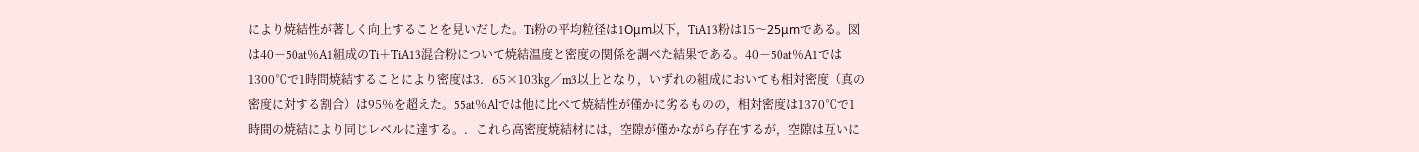により焼結性が著しく向上することを見いだした。Ti粉の平均粒径は1Oμm以下，TiA13粉は15～25μmである。図は40－50at％A1組成のTi＋TiA13混合粉について焼結温度と密度の関係を調べた結果である。40－50at％A1では1300℃で1時問焼結することにより密度は3．65×103㎏／m3以上となり，いずれの組成においても相対密度（真の密度に対する割合）は95％を超えた。55at％Alでは他に比べて焼結性が僅かに劣るものの，相対密度は1370℃で1時間の焼結により同じレベルに達する。．これら高密度焼結材には，空隙が僅かながら存在するが，空隙は互いに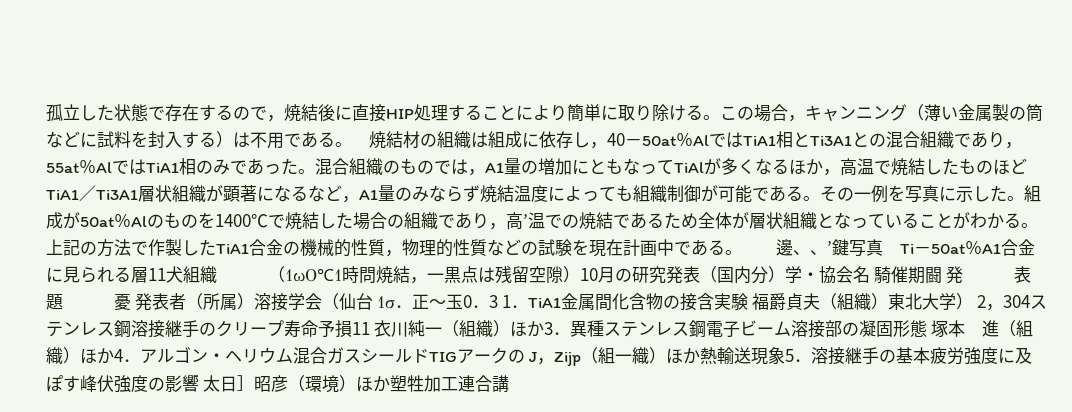孤立した状態で存在するので，焼結後に直接HIP処理することにより簡単に取り除ける。この場合，キャンニング（薄い金属製の筒などに試料を封入する）は不用である。　焼結材の組織は組成に依存し，40－50at％AlではTiA1相とTi3A1との混合組織であり，55at％AlではTiA1相のみであった。混合組織のものでは，A1量の増加にともなってTiAlが多くなるほか，高温で焼結したものほどTiA1／Ti3A1層状組織が顕著になるなど，A1量のみならず焼結温度によっても組織制御が可能である。その一例を写真に示した。組成が50at％Alのものを1400℃で焼結した場合の組織であり，高’温での焼結であるため全体が層状組織となっていることがわかる。　上記の方法で作製したTiA1合金の機械的性質，物理的性質などの試験を現在計画中である。　　邊、、’鍵写真　Ti－50at％A1合金に見られる層11犬組織　　　（1ωO℃1時問焼結，一黒点は残留空隙）10月の研究発表（国内分）学・協会名 騎催期闘 発　　　表　　　題　　　憂 発表者（所属）溶接学会（仙台 1σ．正～玉0．3 1．TiA1金属間化含物の接含実験 福爵貞夫（組織）東北大学） 2，304ステンレス鋼溶接継手のクリープ寿命予損11 衣川純一（組織）ほか3．異種ステンレス鋼電子ビーム溶接部の凝固形態 塚本　進（組織）ほか4．アルゴン・ヘリウム混合ガスシールドTIGアークの J，Zijp（組一織）ほか熱輸送現象5．溶接継手の基本疲労強度に及ぽす峰伏強度の影響 太日］昭彦（環境）ほか塑牲加工連合講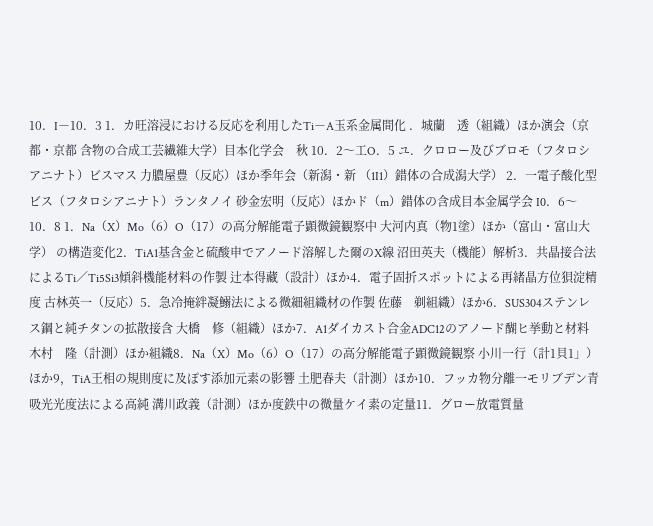10．I－10．3 1．カ旺溶浸における反応を利用したTi－A玉系金属間化 ．城蘭　透（組織）ほか演会（京都・京都 含物の合成工芸繊維大学）目本化学会　秋 10．2～工O．5 ユ．クロロー及びブロモ（フタロシアニナト）ビスマス 力膿屋豊（反応）ほか季年会（新潟・新 （1I1）錯体の合成潟大学） 2．一電子酸化型ビス（フタロシアニナト）ランタノイ 砂金宏明（反応）ほかド（m）錯体の含成目本金属学会 I0．6～10．8 1．Na（X）Mo（6）O（17）の高分解能電子顕微鏡観察中 大河内真（物1塗）ほか（富山・富山大学） の構造変化2．TiA1基含金と硫酸申でアノード溶解した爾のX線 沼田英夫（機能）解析3．共晶接合法によるTi／Ti5Si3傾斜機能材料の作製 辻本得藏（設計）ほか4．電子固折スポットによる再緒晶方位狽淀精度 古林英一（反応）5．急冷掩絆凝鰯法による微細組織材の作製 佐藤　剃組織）ほか6．SUS304ステンレス鋼と純チタンの拡散接含 大橋　修（組織）ほか7．A1ダイカスト合金ADC12のアノード醐ヒ挙動と材料 木村　隆（計測）ほか組織8．Na（X）Mo（6）O（17）の高分解能電子顕微鏡観察 小川一行（計1貝1」）ほか9，TiA王相の規則度に及ぽす添加元素の影響 土肥春夫（計測）ほか10．フッカ物分離一モリブデン青吸光光度法による高純 溝川政義（計測）ほか度鉄中の微量ケイ素の定量11．グロー放電質量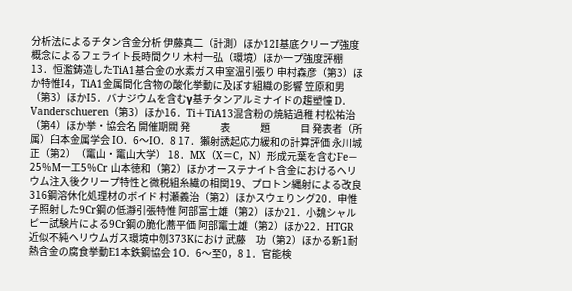分析法によるチタン含金分析 伊藤真二（計測）ほか12I基底クリープ強度概念によるフェライト長時間クリ 木村一弘（環境）ほか一プ強度評棚13．恒濫鋳造したTiA1基合金の水素ガス申室温引張り 申村森彦（第3）ほか特惟I4，TiA1金属間化含物の酸化挙動に及ぽす組織の影響 笠原和男（第3）ほかI5．バナジウムを含むγ基チタンアルミナイドの趨塑憧 D．Vanderschueren（第3）ほか16．Ti＋TiA13混含粉の焼結過稚 村松祐治（第4）ほか挙・協会名 開催期閥 発　　　表　　　題　　　目 発表者（所属）臼本金属学会 IO．6～IO．8 17．獺射誘起応力緩和の計算評価 永川城正（第2）（竃山・竃山大学） 18．MX（X＝C，N）形成元葉を含むFe－25％M一工5％Cr 山本徳和（第2）ほかオーステナイト含金におけるヘリウム注入後クリープ特性と微税組糸繊の相関19、プロトン縄射による改良316鋼溶休化処理材のボイド 村瀬義治（第2）ほかスウェりング20．申惟子照射した9Cr鋼の低瀞引張特惟 阿部富士雄（第2）ほか21．小魏シャルピー試験片による9Cr鋼の脆化蕎平価 阿部竃士雄（第2）ほか22．HTGR近似不純ヘリウムガス環境中刎373Kにおけ 武藤　功（第2）ほかる新1耐熱含金の腐食挙動E1本鉄鋼協会 1O．6～至0，8 1．官能検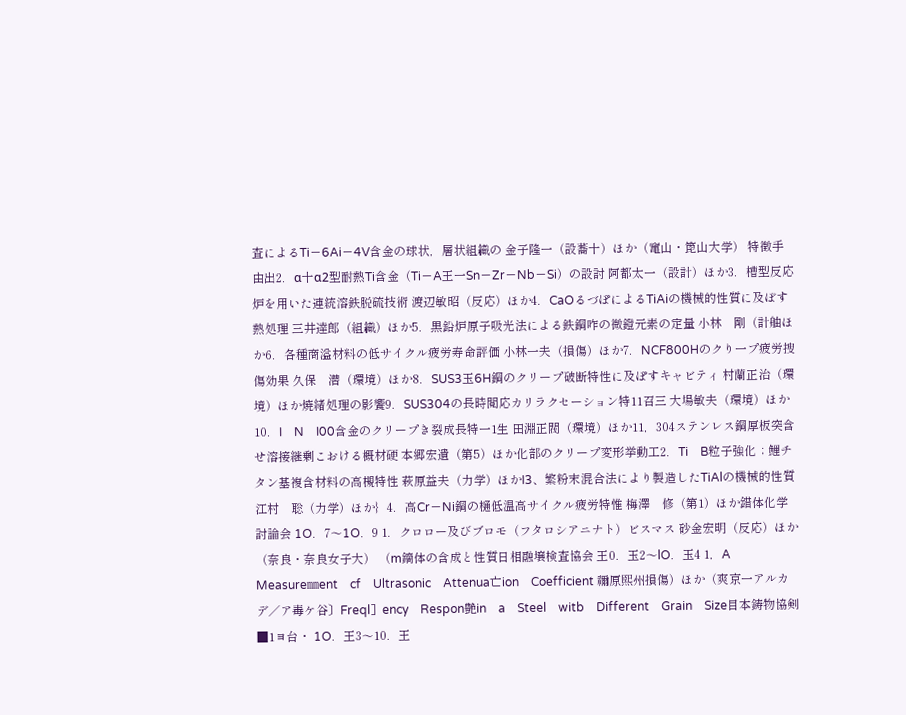査によるTi－6Ai－4V含金の球状，層状組織の 金子隆一（設蕎十）ほか（竃山・箆山大学） 特徴手由出2．α十α2型耐熱Ti含金（Ti－A王一Sn－Zr－Nb－Si）の設討 阿都太一（設計）ほか3．槽型反応炉を用いた連統溶鉄脱硫技術 渡辺敏昭（反応）ほか4．CaOるづぽによるTiAiの機械的性質に及ぼす熱処理 三井達郎（組織）ほか5．黒鉛炉原子吸光法による鉄鋼咋の微鐙元素の定量 小林　剛（計舳ほか6．各種商溢材料の低サイクル疲労寿命評価 小林一夫（損傷）ほか7．NCF800Hのクり一プ疲労捜傷効果 久保　潜（環境）ほか8．SUS3玉6H鋼のクリープ破断特性に及ぽすキャビティ 村蘭正治（環境）ほか焼緒処理の影饗9．SUS304の長時閲応カリラクセーション特11召三 大場敏夫（環境）ほか10．I　N　I00含金のクリープき裂成長特一1生 田淵正閥（環境）ほか11，304ステンレス鋼厚板突含せ溶接継剰こおける概材硬 本郷宏遺（第5）ほか化部のクリープ変形挙動工2．Ti　B粒子強化；鯉チタン基複含材料の高槻特性 萩原益夫（力学）ほかI3、繁粉末混合法により製造したTiAlの機械的性質 江村　聡（力学）ほか｝4．高Cr－Ni鋼の樋低温高サイクル疲労特惟 梅澤　修（第1）ほか錯体化学討論会 1O．7～1O．9 1．クロロー及びブロモ（フタロシアニナト）ビスマス 砂金宏明（反応）ほか（奈良・奈良女子大） （m鏑体の含成と性質日相融壌検査協会 王0．玉2～lO．玉4 1，A　Measure㎜ent　cf　Ultrasonic　Attenua亡ion　Coefficient 禰原煕州損傷）ほか（爽京一アルカデ／ア毒ケ谷〕Freql］ency　Respon艶in　a　Steel　witb　Different　Grain　Size目本鋳物協剣■1ヨ台・ 1O．王3～10．王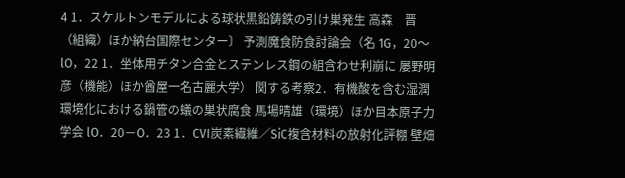4 1．スケルトンモデルによる球状黒鉛鋳鉄の引け巣発生 高森　晋（組織）ほか納台国際センター〕 予測魔食防食討論会（名 1G，20～lO，22 1．坐体用チタン合金とステンレス鋼の組含わせ利崩に 屡野明彦（機能）ほか酋屋一名古麗大学） 関する考察2．有機酸を含む湿潤環境化における鍋管の蟻の巣状腐食 馬場晴雄（環境）ほか目本原子力学会 lO．20－O．23 1．CVI炭素繊維／SiC複含材料の放射化評棚 壁畑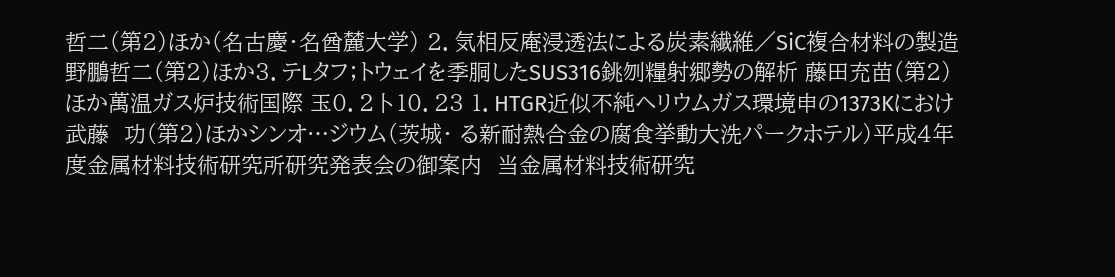哲二（第2）ほか（名古慶・名酋麓大学） 2．気相反庵浸透法による炭素繊維／SiC複合材料の製造 野鵬哲二（第2）ほか3．テLタフ；トウェイを季胴したSUS316銚刎糧射郷勢の解析 藤田充苗（第2）ほか萬温ガス炉技術国際 玉0．2卜10．23 1．HTGR近似不純ヘリウムガス環境申の1373Kにおけ 武藤　功（第2）ほかシンオ…ジウム（茨城・ る新耐熱合金の腐食挙動大洗パークホテル）平成4年度金属材料技術研究所研究発表会の御案内　当金属材料技術研究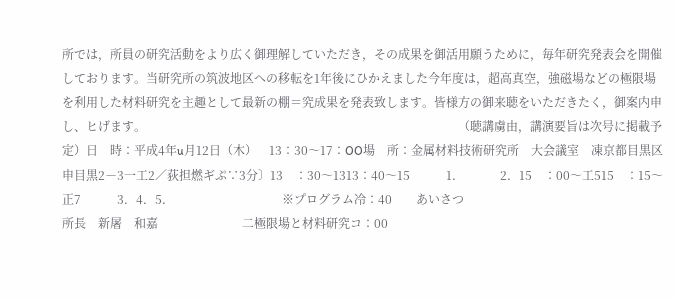所では，所員の研究活動をより広く御理解していただき，その成果を御活用願うために，毎年研究発表会を開催しております。当研究所の筑波地区への移転を1年後にひかえました今年度は，超高真空，強磁場などの極限場を利用した材料研究を主趣として最新の棚＝究成果を発表致します。皆様方の御来聴をいただきたく，御案内申し、ヒげます。　　　　　　　　　　　　　　　　　　　　　　　　　　（聴講虜由，講演要旨は次号に掲載予定）日　時：平成4年u月12日（木）　13：30～17：OO場　所：金属材料技術研究所　大会議室　凍京都目黒区申目黒2－3一工2／荻担燃ギぷ∵3分〕13　：30～1313：40～15　　　1．　　　2．15　：00～工515　：15～正7　　　3．4．5．　　　　　　　　　※プログラム冷：40　　あいさつ　　　　　　　　　　　　　　　　　　所長　新屠　和嘉　　　　　　　二極限場と材料研究コ：00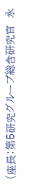（座長：第5研究グループ総含研究官　永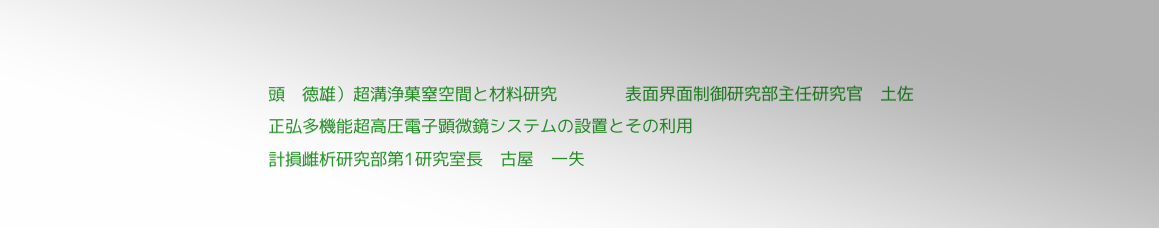頭　徳雄）超溝浄菓窒空間と材料研究　　　　表面界面制御研究部主任研究官　土佐　正弘多機能超高圧電子顕微鏡システムの設置とその利用　　　　　　　　　　　　　　　　計損雌析研究部第1研究室長　古屋　一失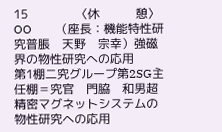15　　　　〈休　　　憩〉　OO　　（座長：機能特性研究普脹　天野　宗幸）強磁界の物性研究への応用　　　　　　　　　　　　　第1棚二究グループ第2SG主任棚＝究官　門脇　和男超精密マグネットシステムの物性研究への応用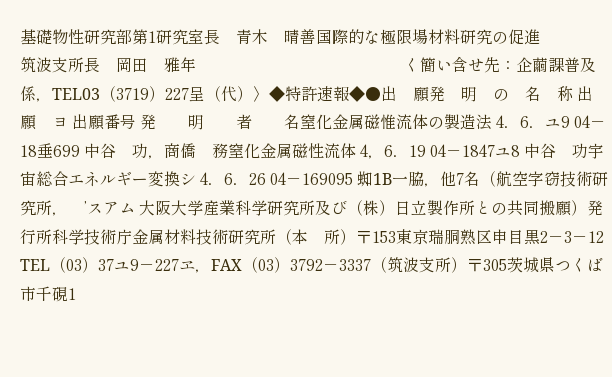基礎物性研究部第1研究室長　青木　晴善国際的な極限場材料研究の促進　　　　　　　　　　　筑波支所長　岡田　雅年　　　　　　　　　　　　　く簡い含せ先：企繭課普及係，TEL03（3719）227呈（代）〉◆特許速報◆●出　願発　明　の　名　称 出　願　ヨ 出願番号 発　　明　　者　　名窒化金属磁惟流体の製造法 4．6．ユ9 04－18垂699 中谷　功，商僑　務窒化金属磁性流体 4，6．19 04－1847ユ8 中谷　功宇宙総合エネルギー変換シ 4．6．26 04－169095 蜘1B一脇，他7名（航空字窃技術研究所，　’スアム 大阪大学産業科学研究所及び（株）日立製作所との共同搬願）発行所科学技術庁金属材料技術研究所（本　所）〒153東京瑞胴熟区申目黒2－3－12　　　　　TEL（03）37ユ9－227ヱ，FAX（03）3792－3337（筑波支所）〒305茨城県つくば市千硯1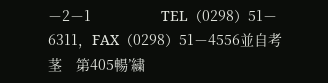－2－1　　　　　TEL（0298）51－6311，FAX（0298）51－4556並自考茎　第405暢’繍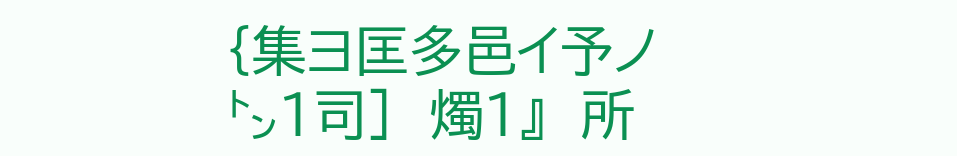｛集ヨ匡多邑イ予ノ㌧1司］　燭1』　所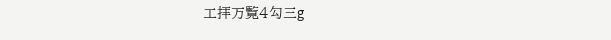工拝万覧4勾三g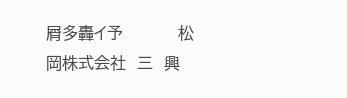屑多轟イ予　　　　　松　岡株式会社　三　興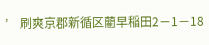’　刷爽京郡新循区藺早稲田2－1－18